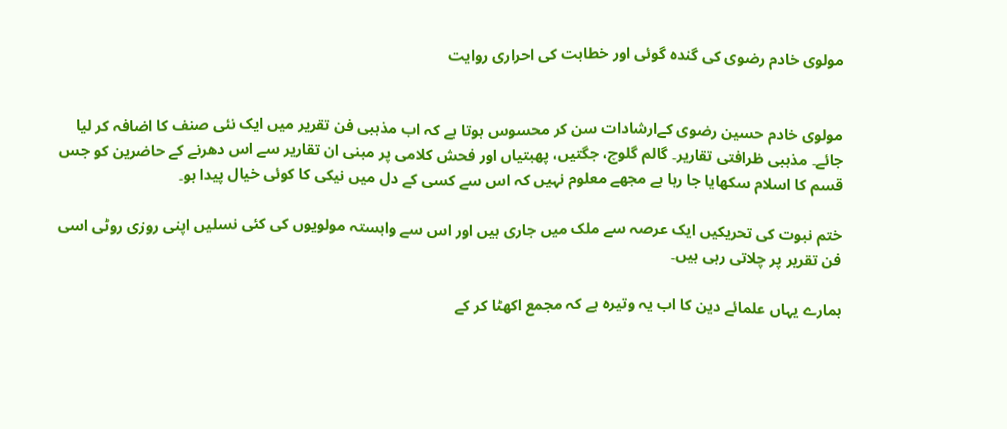مولوی خادم رضوی کی گندہ گوئی اور خطابت کی احراری روایت


مولوی خادم حسین رضوی کےارشادات سن کر محسوس ہوتا ہے کہ اب مذہبی فن تقریر میں ایک نئی صنف کا اضافہ کر لیا جائے۔ مذہبی ظرافتی تقاریر۔ گالم گلوچ، جگتیں، پھبتیاں اور فحش کلامی پر مبنی ان تقاریر سے اس دھرنے کے حاضرین کو جس قسم کا اسلام سکھایا جا رہا ہے مجھے معلوم نہیں کہ اس سے کسی کے دل میں نیکی کا کوئی خیال پیدا ہو۔

ختم نبوت کی تحریکیں ایک عرصہ سے ملک میں جاری ہیں اور اس سے وابستہ مولویوں کی کئی نسلیں اپنی روزی روٹی اسی فن تقریر پر چلاتی رہی ہیں۔

ہمارے یہاں علمائے دین کا اب یہ وتیرہ ہے کہ مجمع اکھٹا کر کے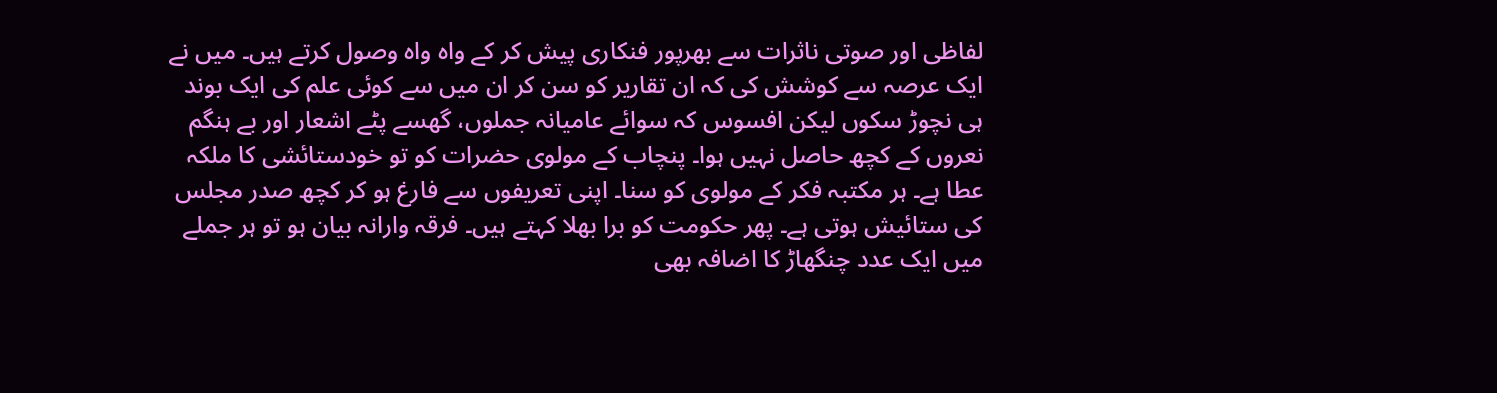لفاظی اور صوتی ناثرات سے بھرپور فنکاری پیش کر کے واہ واہ وصول کرتے ہیں۔ میں نے ایک عرصہ سے کوشش کی کہ ان تقاریر کو سن کر ان میں سے کوئی علم کی ایک بوند ہی نچوڑ سکوں لیکن افسوس کہ سوائے عامیانہ جملوں، گھسے پٹے اشعار اور بے ہنگم نعروں کے کچھ حاصل نہیں ہوا۔ پنچاب کے مولوی حضرات کو تو خودستائشی کا ملکہ عطا ہے۔ ہر مکتبہ فکر کے مولوی کو سنا۔ اپنی تعریفوں سے فارغ ہو کر کچھ صدر مجلس کی ستائیش ہوتی ہے۔ پھر حکومت کو برا بھلا کہتے ہیں۔ فرقہ وارانہ بیان ہو تو ہر جملے میں ایک عدد چنگھاڑ کا اضافہ بھی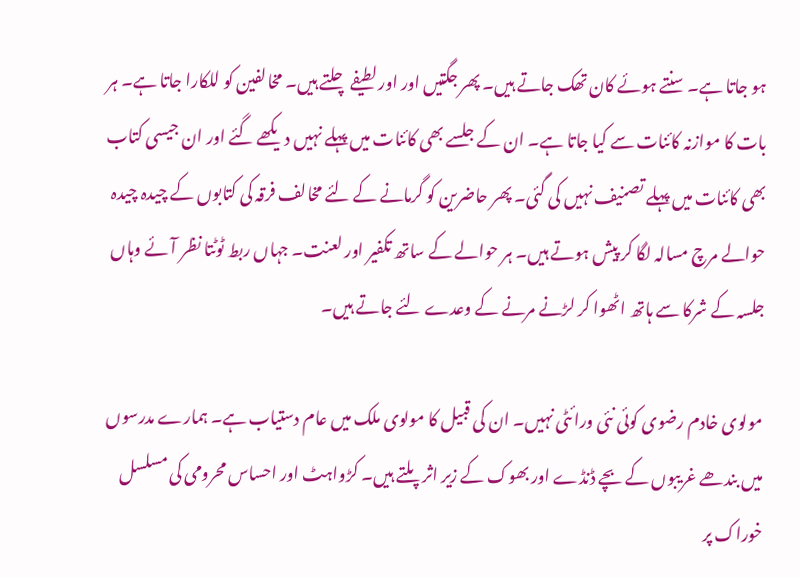ہو جاتا ہے۔ سنتے ہوئے کان تھک جاتے ہیں۔ پھر جگتیں اور اور لطیفے چلتے ہیں۔ مخالفین کو للکارا جاتا ہے۔ ہر بات کا موازنہ کائنات سے کیا جاتا ہے۔ ان کے جلسے بھی کائنات میں پہلے نہیں دیکھے گئے اور ان جیسی کتاب بھی کائنات میں پہلے تصنیف نہیں کی گئی۔ پھر حاضرین کو گرمانے کے لئے مخالف فرقہ کی کتابوں کے چیدہ چیدہ حوالے مرچ مسالہ لگا کر پیش ہوتے ہیں۔ ہر حوالے کے ساتھ تکفیر اور لعنت۔ جہاں ربط ٹوٹتا نظر آئے وہاں جلسہ کے شرکا سے ہاتھ اٹھوا کر لڑنے مرنے کے وعدے لئے جاتے ہیں۔

مولوی خادم رضوی کوئی نئی ورائٹی نہیں۔ ان کی قبیل کا مولوی ملک میں عام دستیاب ہے۔ ہمارے مدرسوں میں بندھے غریبوں کے بچے ڈنڈے اور بھوک کے زیر اثر پلتے ہیں۔ کڑواہٹ اور احساس محرومی کی مسلسل خوراک پر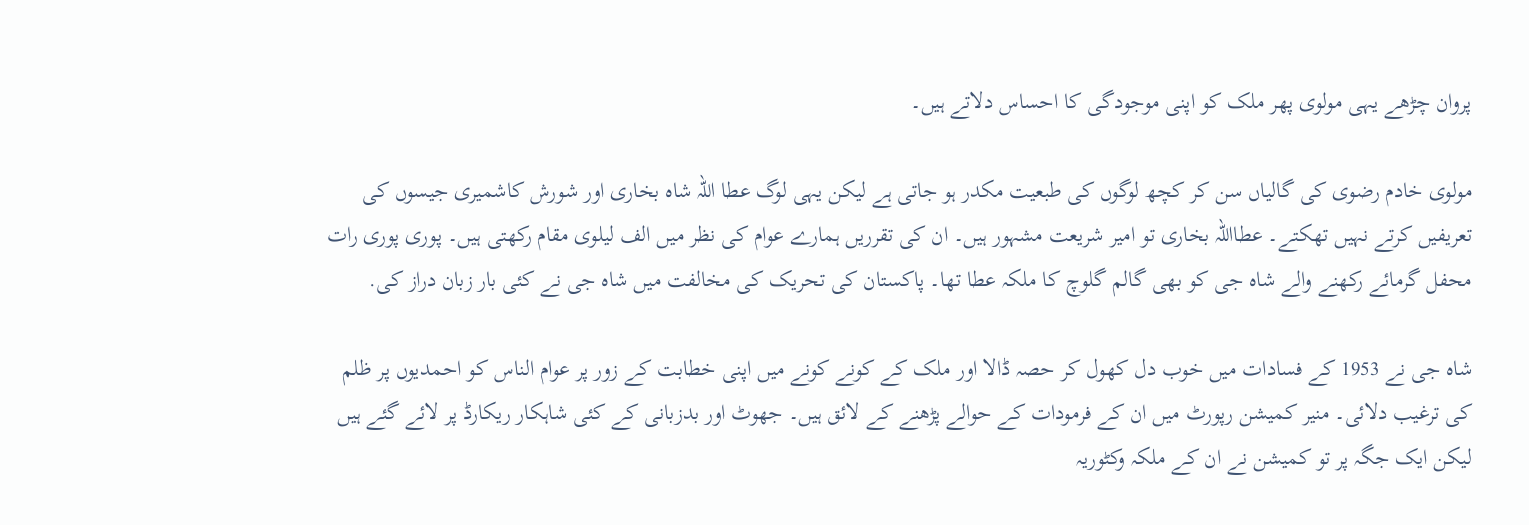پروان چڑھے یہی مولوی پھر ملک کو اپنی موجودگی کا احساس دلاتے ہیں۔

مولوی خادم رضوی کی گالیاں سن کر کچھ لوگوں کی طبعیت مکدر ہو جاتی ہے لیکن یہی لوگ عطا اللہ شاہ بخاری اور شورش کاشمیری جیسوں کی تعریفیں کرتے نہیں تھکتے۔ عطااللہ بخاری تو امیر شریعت مشہور ہیں۔ ان کی تقرریں ہمارے عوام کی نظر میں الف لیلوی مقام رکھتی ہیں۔ پوری پوری رات محفل گرمائے رکھنے والے شاہ جی کو بھی گالم گلوچ کا ملکہ عطا تھا۔ پاکستان کی تحریک کی مخالفت میں شاہ جی نے کئی بار زبان دراز کی.

شاہ جی نے 1953 کے فسادات میں خوب دل کھول کر حصہ ڈالا اور ملک کے کونے کونے میں اپنی خطابت کے زور پر عوام الناس کو احمدیوں پر ظلم کی ترغیب دلائی۔ منیر کمیشن رپورٹ میں ان کے فرمودات کے حوالے پڑھنے کے لائق ہیں۔ جھوٹ اور بدزبانی کے کئی شاہکار ریکارڈ پر لائے گئے ہیں لیکن ایک جگہ پر تو کمیشن نے ان کے ملکہ وکٹوریہ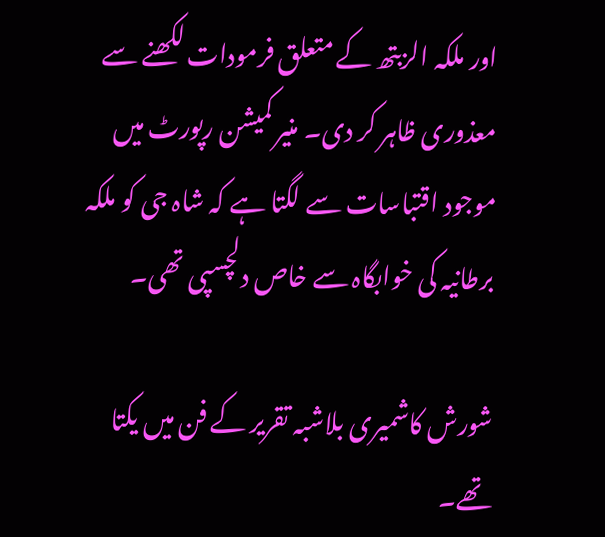اور ملکہ الزبتھ کے متعلق فرمودات لکھنے سے معذوری ظاہر کر دی۔ منیر کمیشن رپورٹ میں موجود اقتباسات سے لگتا ہے کہ شاہ جی کو ملکہ برطانیہ کی خوابگاہ سے خاص دلچسپی تھی۔

شورش کاشمیری بلاشبہ تقریر کے فن میں یکتا تھے۔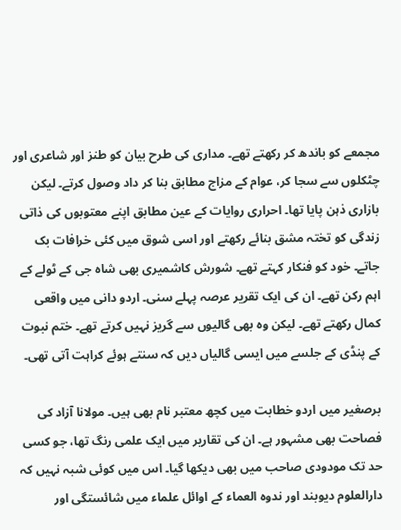مجمعے کو باندھ کر رکھتے تھے۔ مداری کی طرح بیان کو طنز اور شاعری اور چٹکلوں سے سجا کر، عوام کے مزاج مطابق بنا کر داد وصول کرتے۔ لیکن بازاری ذہن پایا تھا۔ احراری روایات کے عین مطابق اپنے معتوبوں کی ذاتی زندگی کو تختہ مشق بنائے رکھتے اور اسی شوق میں کئی خرافات بک جاتے۔ خود کو فنکار کہتے تھے۔ شورش کاشمیری بھی شاہ جی کے ٹولے کے اہم رکن تھے۔ ان کی ایک تقریر عرصہ پہلے سنی۔ اردو دانی میں واقعی کمال رکھتے تھے۔ لیکن وہ بھی گالیوں سے گریز نہیں کرتے تھے۔ ختم نبوت کے پنڈی کے جلسے میں ایسی گالیاں دیں کہ سنتے ہوئے کراہت آتی تھی۔

برصغیر میں اردو خطابت میں کچھ معتبر نام بھی ہیں۔ مولانا آزاد کی فصاحت بھی مشہور ہے۔ ان کی تقاریر میں ایک علمی رنگ تھا، جو کسی حد تک مودودی صاحب میں بھی دیکھا گیا۔ اس میں کوئی شبہ نہیں کہ دارالعلوم دیوبند اور ندوہ العماء کے اوائل علماء میں شائستگی اور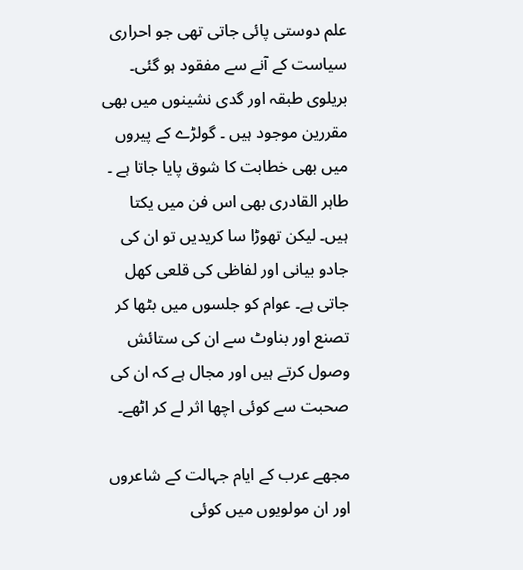علم دوستی پائی جاتی تھی جو احراری سیاست کے آنے سے مفقود ہو گئی۔ بریلوی طبقہ اور گدی نشینوں میں بھی مقررین موجود ہیں ۔ گولڑے کے پیروں میں بھی خطابت کا شوق پایا جاتا ہے ۔ طاہر القادری بھی اس فن میں یکتا ہیں۔ لیکن تھوڑا سا کریدیں تو ان کی جادو بیانی اور لفاظی کی قلعی کھل جاتی ہے۔ عوام کو جلسوں میں بٹھا کر تصنع اور بناوٹ سے ان کی ستائش وصول کرتے ہیں اور مجال ہے کہ ان کی صحبت سے کوئی اچھا اثر لے کر اٹھے۔

مجھے عرب کے ایام جہالت کے شاعروں اور ان مولویوں میں کوئی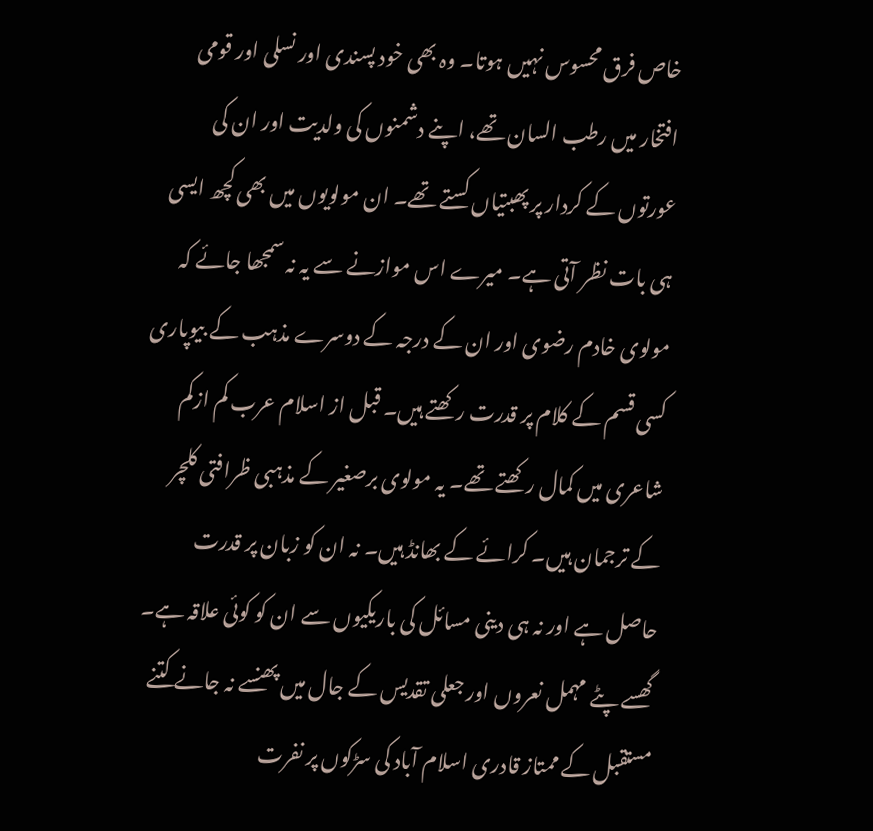خاص فرق محسوس نہیں ہوتا۔ وہ بھی خود پسندی اور نسلی اور قومی افتخار میں رطب السان تھے، اپنے دشمنوں کی ولدیت اور ان کی عورتوں کے کردار پر پھبتیاں کستے تھے۔ ان مولویوں میں بھی کچھ ایسی ہی بات نظر آتی ہے۔ میرے اس موازنے سے یہ نہ سمجھا جائے کہ مولوی خادم رضوی اور ان کے درجہ کے دوسرے مذہب کے بیوپاری کسی قسم کے کلام پر قدرت رکھتے ہیں۔ قبل از اسلام عرب کم ازکم شاعری میں کمال رکھتے تھے۔ یہ مولوی برصغیر کے مذہبی ظرافتی کلچر کے ترجمان ہیں۔ کرائے کے بھانڈ ہیں۔ نہ ان کو زبان پر قدرت حاصل ہے اور نہ ہی دینی مسائل کی باریکیوں سے ان کو کوئی علاقہ ہے۔ گھسے پٹے مہمل نعروں اور جعلی تقدیس کے جال میں پھنسے نہ جانے کتنے مستقبل کے ممتاز قادری اسلام آباد کی سڑکوں پر نفرت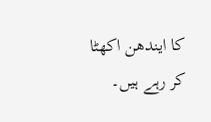کا ایندھن اکھٹا کر رہے ہیں۔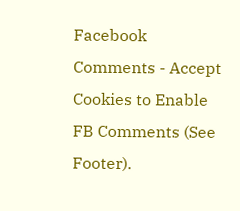Facebook Comments - Accept Cookies to Enable FB Comments (See Footer).